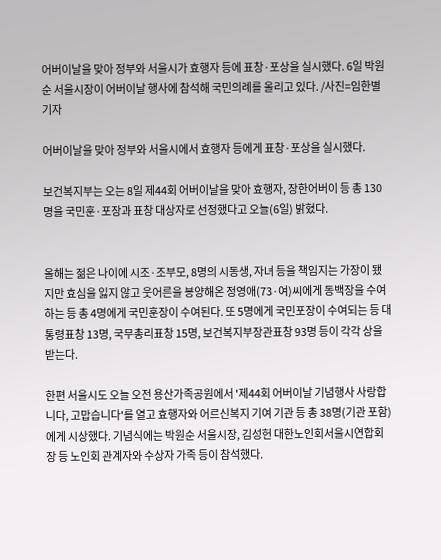어버이날을 맞아 정부와 서울시가 효행자 등에 표창·포상을 실시했다. 6일 박원순 서울시장이 어버이날 행사에 참석해 국민의례를 올리고 있다. /사진=임한별 기자

어버이날을 맞아 정부와 서울시에서 효행자 등에게 표창·포상을 실시했다.

보건복지부는 오는 8일 제44회 어버이날을 맞아 효행자, 장한어버이 등 총 130명을 국민훈·포장과 표창 대상자로 선정했다고 오늘(6일) 밝혔다.


올해는 젊은 나이에 시조·조부모, 8명의 시동생, 자녀 등을 책임지는 가장이 됐지만 효심을 잃지 않고 웃어른을 봉양해온 정영애(73·여)씨에게 동백장을 수여하는 등 총 4명에게 국민훈장이 수여된다. 또 5명에게 국민포장이 수여되는 등 대통령표창 13명, 국무총리표창 15명, 보건복지부장관표창 93명 등이 각각 상을 받는다.

한편 서울시도 오늘 오전 용산가족공원에서 '제44회 어버이날 기념행사 사랑합니다, 고맙습니다'를 열고 효행자와 어르신복지 기여 기관 등 총 38명(기관 포함)에게 시상했다. 기념식에는 박원순 서울시장, 김성헌 대한노인회서울시연합회장 등 노인회 관계자와 수상자 가족 등이 참석했다.